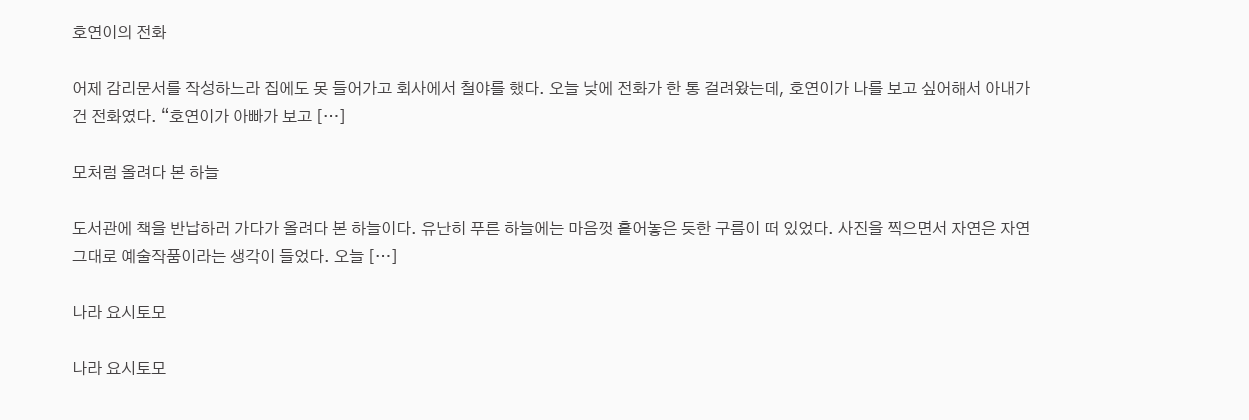호연이의 전화

어제 감리문서를 작성하느라 집에도 못 들어가고 회사에서 철야를 했다. 오늘 낮에 전화가 한 통 걸려왔는데, 호연이가 나를 보고 싶어해서 아내가 건 전화였다. “호연이가 아빠가 보고 […]

모처럼 올려다 본 하늘

도서관에 책을 반납하러 가다가 올려다 본 하늘이다. 유난히 푸른 하늘에는 마음껏 흩어놓은 듯한 구름이 떠 있었다. 사진을 찍으면서 자연은 자연 그대로 예술작품이라는 생각이 들었다. 오늘 […]

나라 요시토모

나라 요시토모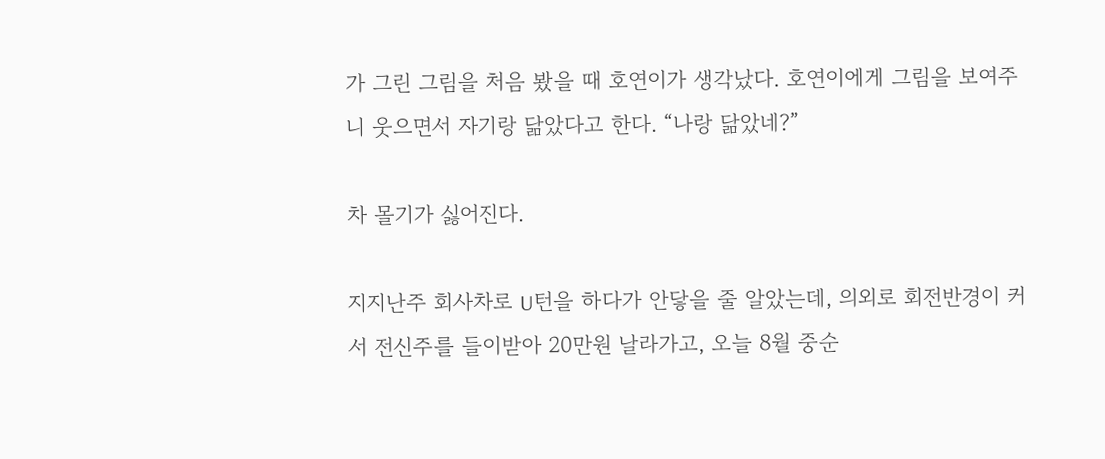가 그린 그림을 처음 봤을 때 호연이가 생각났다. 호연이에게 그림을 보여주니 웃으면서 자기랑 닮았다고 한다. “나랑 닮았네?”

차 몰기가 싫어진다.

지지난주 회사차로 U턴을 하다가 안닿을 줄 알았는데, 의외로 회전반경이 커서 전신주를 들이받아 20만원 날라가고, 오늘 8월 중순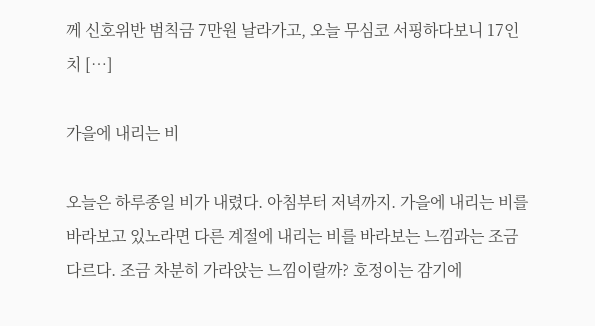께 신호위반 범칙금 7만원 날라가고, 오늘 무심코 서핑하다보니 17인치 […]

가을에 내리는 비

오늘은 하루종일 비가 내렸다. 아침부터 저녁까지. 가을에 내리는 비를 바라보고 있노라면 다른 계절에 내리는 비를 바라보는 느낌과는 조금 다르다. 조금 차분히 가라앉는 느낌이랄까? 호정이는 감기에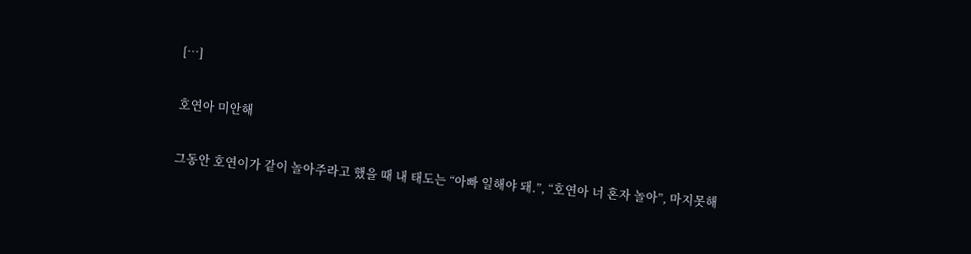[…]

호연아 미안해

그동안 호연이가 같이 놀아주라고 했을 때 내 태도는 “아빠 일해야 돼.”, “호연아 너 혼자 놀아”, 마지못해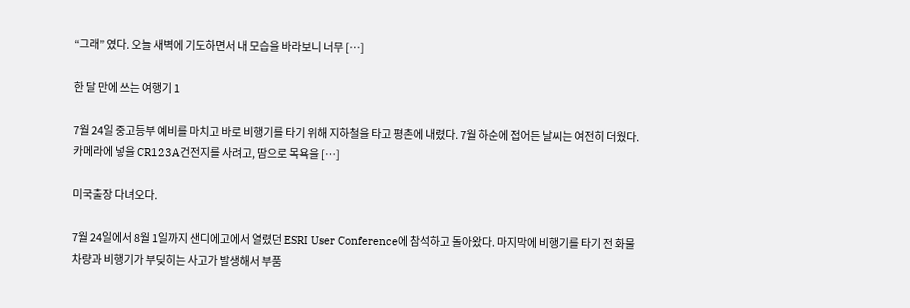“그래” 였다. 오늘 새벽에 기도하면서 내 모습을 바라보니 너무 […]

한 달 만에 쓰는 여행기 1

7월 24일 중고등부 예비를 마치고 바로 비행기를 타기 위해 지하철을 타고 평촌에 내렸다. 7월 하순에 접어든 날씨는 여전히 더웠다. 카메라에 넣을 CR123A건전지를 사려고, 땀으로 목욕을 […]

미국출장 다녀오다.

7월 24일에서 8월 1일까지 샌디에고에서 열렸던 ESRI User Conference에 참석하고 돌아왔다. 마지막에 비행기를 타기 전 화물차량과 비행기가 부딪히는 사고가 발생해서 부품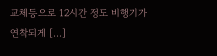교체등으로 12시간 정도 비행기가 연착되게 […]